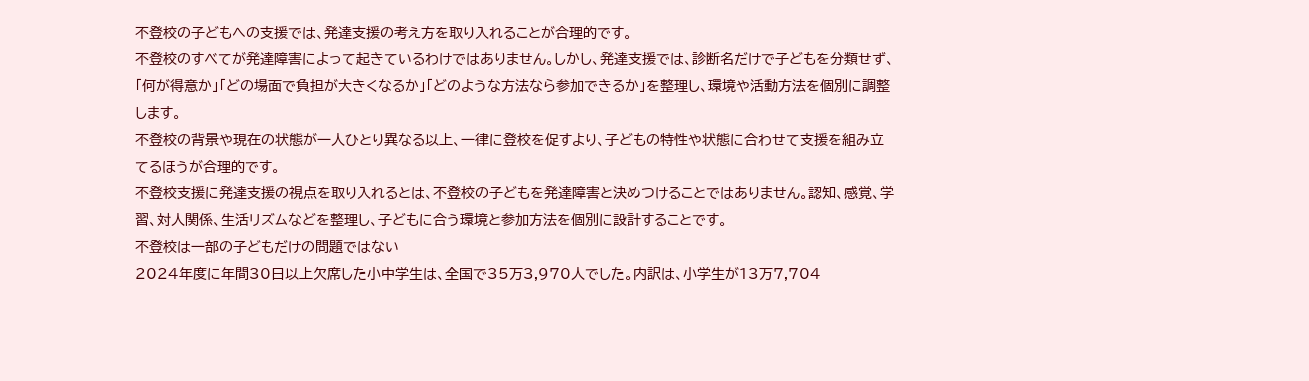不登校の子どもへの支援では、発達支援の考え方を取り入れることが合理的です。
不登校のすべてが発達障害によって起きているわけではありません。しかし、発達支援では、診断名だけで子どもを分類せず、「何が得意か」「どの場面で負担が大きくなるか」「どのような方法なら参加できるか」を整理し、環境や活動方法を個別に調整します。
不登校の背景や現在の状態が一人ひとり異なる以上、一律に登校を促すより、子どもの特性や状態に合わせて支援を組み立てるほうが合理的です。
不登校支援に発達支援の視点を取り入れるとは、不登校の子どもを発達障害と決めつけることではありません。認知、感覚、学習、対人関係、生活リズムなどを整理し、子どもに合う環境と参加方法を個別に設計することです。
不登校は一部の子どもだけの問題ではない
2024年度に年間30日以上欠席した小中学生は、全国で35万3,970人でした。内訳は、小学生が13万7,704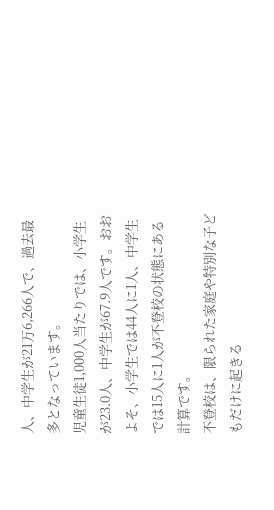人、中学生が21万6,266人で、過去最多となっています。
児童生徒1,000人当たりでは、小学生が23.0人、中学生が67.9人です。おおよそ、小学生では44人に1人、中学生では15人に1人が不登校の状態にある計算です。
不登校は、限られた家庭や特別な子どもだけに起きる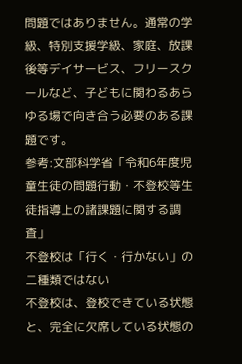問題ではありません。通常の学級、特別支援学級、家庭、放課後等デイサービス、フリースクールなど、子どもに関わるあらゆる場で向き合う必要のある課題です。
参考:文部科学省「令和6年度児童生徒の問題行動・不登校等生徒指導上の諸課題に関する調査」
不登校は「行く・行かない」の二種類ではない
不登校は、登校できている状態と、完全に欠席している状態の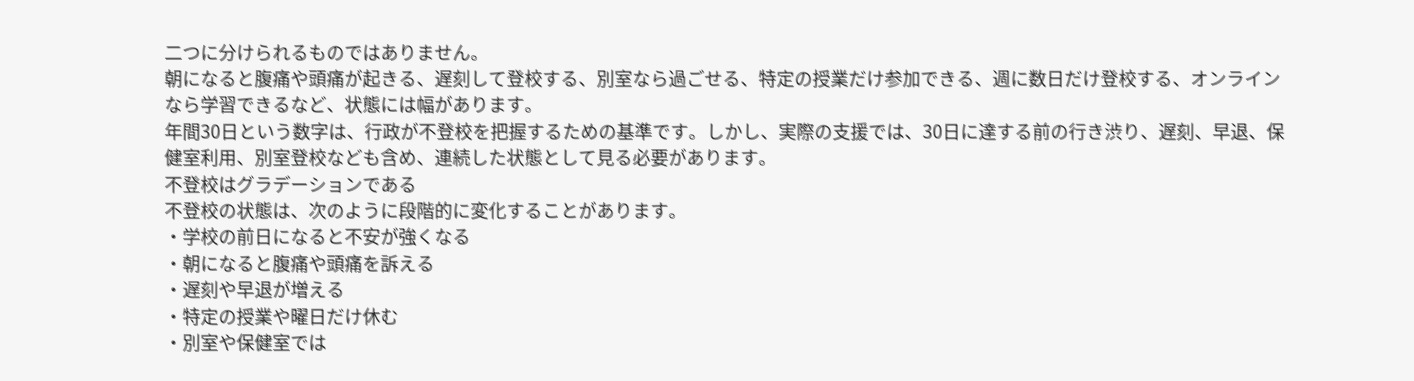二つに分けられるものではありません。
朝になると腹痛や頭痛が起きる、遅刻して登校する、別室なら過ごせる、特定の授業だけ参加できる、週に数日だけ登校する、オンラインなら学習できるなど、状態には幅があります。
年間30日という数字は、行政が不登校を把握するための基準です。しかし、実際の支援では、30日に達する前の行き渋り、遅刻、早退、保健室利用、別室登校なども含め、連続した状態として見る必要があります。
不登校はグラデーションである
不登校の状態は、次のように段階的に変化することがあります。
・学校の前日になると不安が強くなる
・朝になると腹痛や頭痛を訴える
・遅刻や早退が増える
・特定の授業や曜日だけ休む
・別室や保健室では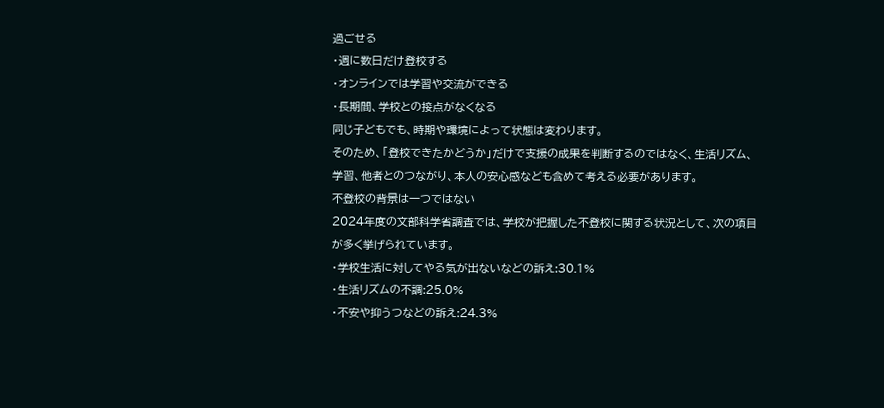過ごせる
・週に数日だけ登校する
・オンラインでは学習や交流ができる
・長期間、学校との接点がなくなる
同じ子どもでも、時期や環境によって状態は変わります。
そのため、「登校できたかどうか」だけで支援の成果を判断するのではなく、生活リズム、学習、他者とのつながり、本人の安心感なども含めて考える必要があります。
不登校の背景は一つではない
2024年度の文部科学省調査では、学校が把握した不登校に関する状況として、次の項目が多く挙げられています。
・学校生活に対してやる気が出ないなどの訴え:30.1%
・生活リズムの不調:25.0%
・不安や抑うつなどの訴え:24.3%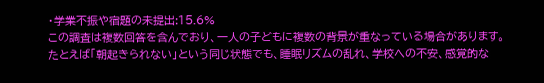・学業不振や宿題の未提出:15.6%
この調査は複数回答を含んでおり、一人の子どもに複数の背景が重なっている場合があります。
たとえば「朝起きられない」という同じ状態でも、睡眠リズムの乱れ、学校への不安、感覚的な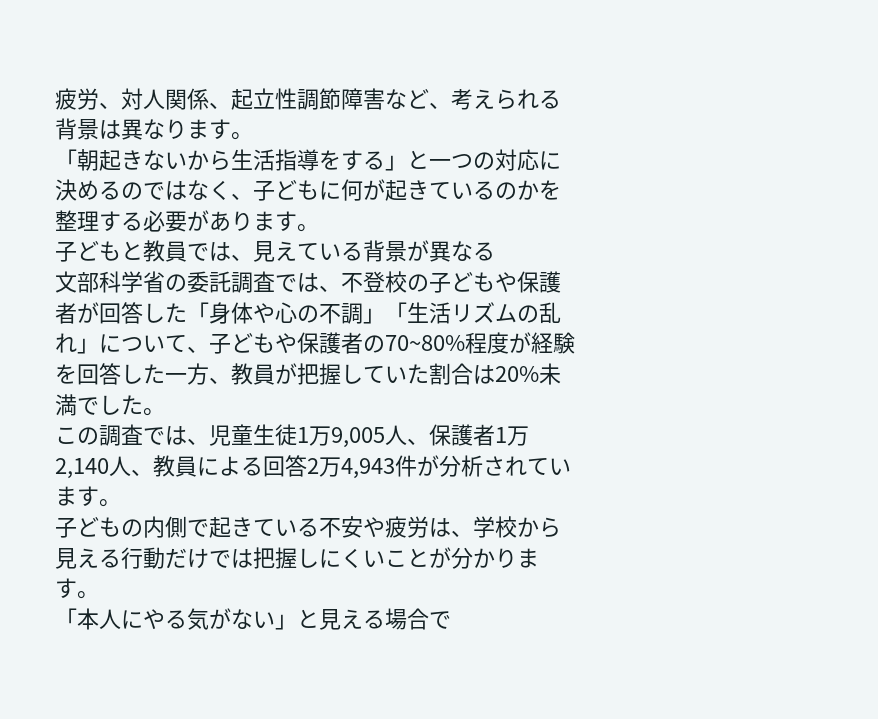疲労、対人関係、起立性調節障害など、考えられる背景は異なります。
「朝起きないから生活指導をする」と一つの対応に決めるのではなく、子どもに何が起きているのかを整理する必要があります。
子どもと教員では、見えている背景が異なる
文部科学省の委託調査では、不登校の子どもや保護者が回答した「身体や心の不調」「生活リズムの乱れ」について、子どもや保護者の70~80%程度が経験を回答した一方、教員が把握していた割合は20%未満でした。
この調査では、児童生徒1万9,005人、保護者1万2,140人、教員による回答2万4,943件が分析されています。
子どもの内側で起きている不安や疲労は、学校から見える行動だけでは把握しにくいことが分かります。
「本人にやる気がない」と見える場合で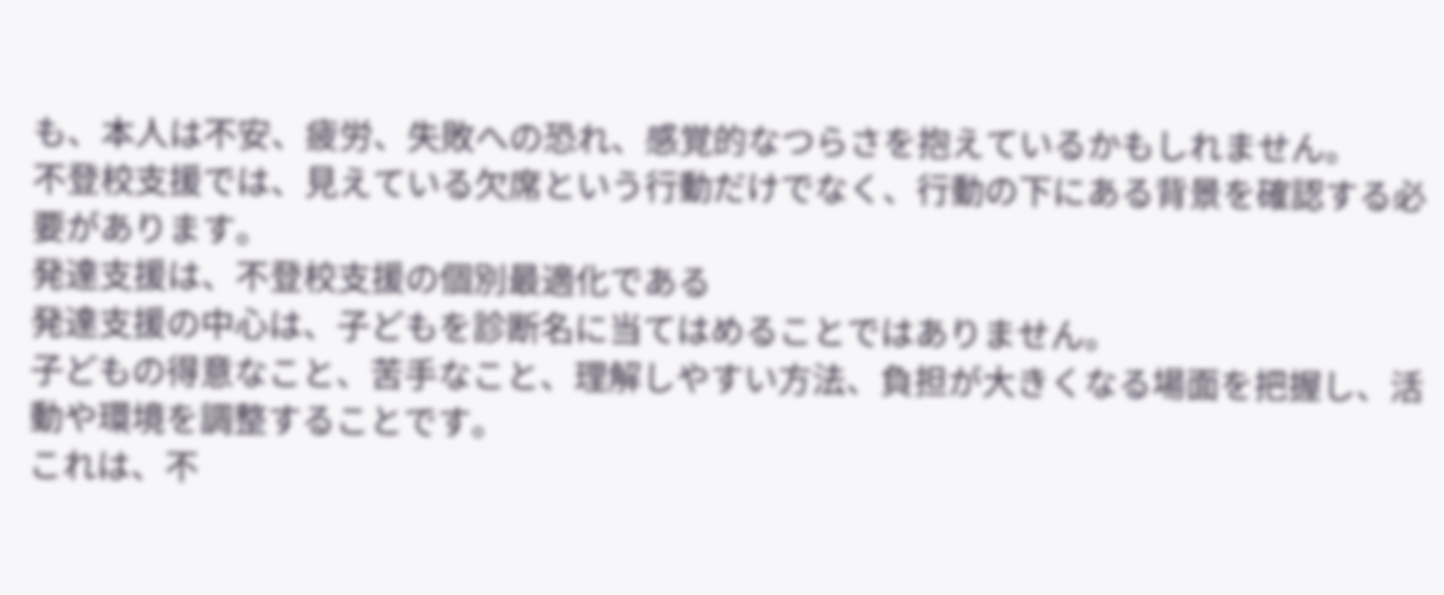も、本人は不安、疲労、失敗への恐れ、感覚的なつらさを抱えているかもしれません。
不登校支援では、見えている欠席という行動だけでなく、行動の下にある背景を確認する必要があります。
発達支援は、不登校支援の個別最適化である
発達支援の中心は、子どもを診断名に当てはめることではありません。
子どもの得意なこと、苦手なこと、理解しやすい方法、負担が大きくなる場面を把握し、活動や環境を調整することです。
これは、不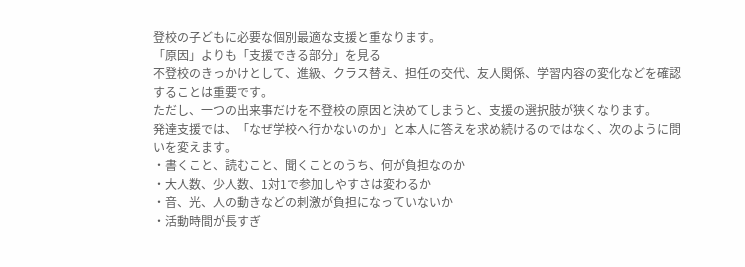登校の子どもに必要な個別最適な支援と重なります。
「原因」よりも「支援できる部分」を見る
不登校のきっかけとして、進級、クラス替え、担任の交代、友人関係、学習内容の変化などを確認することは重要です。
ただし、一つの出来事だけを不登校の原因と決めてしまうと、支援の選択肢が狭くなります。
発達支援では、「なぜ学校へ行かないのか」と本人に答えを求め続けるのではなく、次のように問いを変えます。
・書くこと、読むこと、聞くことのうち、何が負担なのか
・大人数、少人数、1対1で参加しやすさは変わるか
・音、光、人の動きなどの刺激が負担になっていないか
・活動時間が長すぎ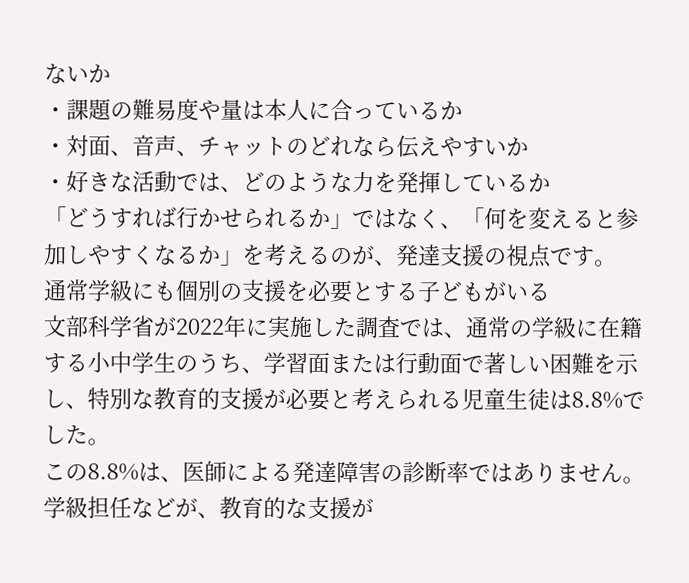ないか
・課題の難易度や量は本人に合っているか
・対面、音声、チャットのどれなら伝えやすいか
・好きな活動では、どのような力を発揮しているか
「どうすれば行かせられるか」ではなく、「何を変えると参加しやすくなるか」を考えるのが、発達支援の視点です。
通常学級にも個別の支援を必要とする子どもがいる
文部科学省が2022年に実施した調査では、通常の学級に在籍する小中学生のうち、学習面または行動面で著しい困難を示し、特別な教育的支援が必要と考えられる児童生徒は8.8%でした。
この8.8%は、医師による発達障害の診断率ではありません。学級担任などが、教育的な支援が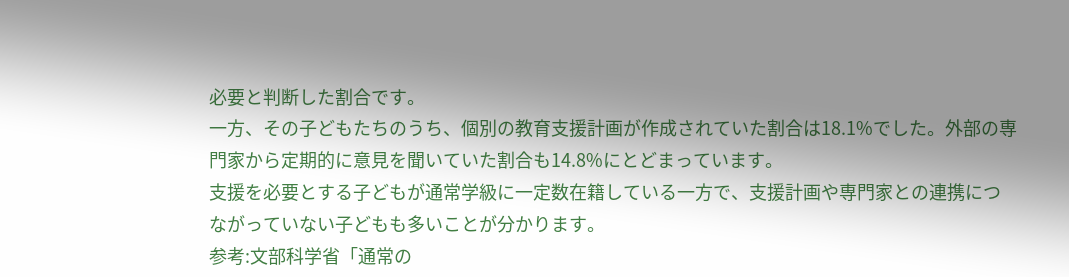必要と判断した割合です。
一方、その子どもたちのうち、個別の教育支援計画が作成されていた割合は18.1%でした。外部の専門家から定期的に意見を聞いていた割合も14.8%にとどまっています。
支援を必要とする子どもが通常学級に一定数在籍している一方で、支援計画や専門家との連携につながっていない子どもも多いことが分かります。
参考:文部科学省「通常の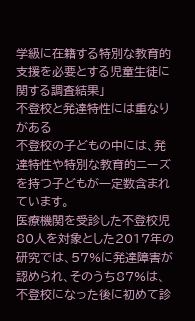学級に在籍する特別な教育的支援を必要とする児童生徒に関する調査結果」
不登校と発達特性には重なりがある
不登校の子どもの中には、発達特性や特別な教育的ニーズを持つ子どもが一定数含まれています。
医療機関を受診した不登校児80人を対象とした2017年の研究では、57%に発達障害が認められ、そのうち87%は、不登校になった後に初めて診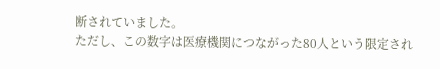断されていました。
ただし、この数字は医療機関につながった80人という限定され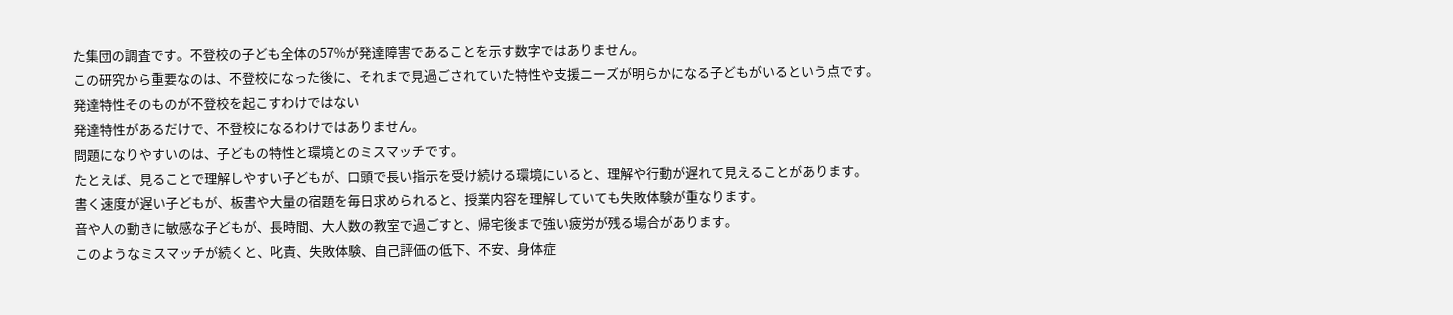た集団の調査です。不登校の子ども全体の57%が発達障害であることを示す数字ではありません。
この研究から重要なのは、不登校になった後に、それまで見過ごされていた特性や支援ニーズが明らかになる子どもがいるという点です。
発達特性そのものが不登校を起こすわけではない
発達特性があるだけで、不登校になるわけではありません。
問題になりやすいのは、子どもの特性と環境とのミスマッチです。
たとえば、見ることで理解しやすい子どもが、口頭で長い指示を受け続ける環境にいると、理解や行動が遅れて見えることがあります。
書く速度が遅い子どもが、板書や大量の宿題を毎日求められると、授業内容を理解していても失敗体験が重なります。
音や人の動きに敏感な子どもが、長時間、大人数の教室で過ごすと、帰宅後まで強い疲労が残る場合があります。
このようなミスマッチが続くと、叱責、失敗体験、自己評価の低下、不安、身体症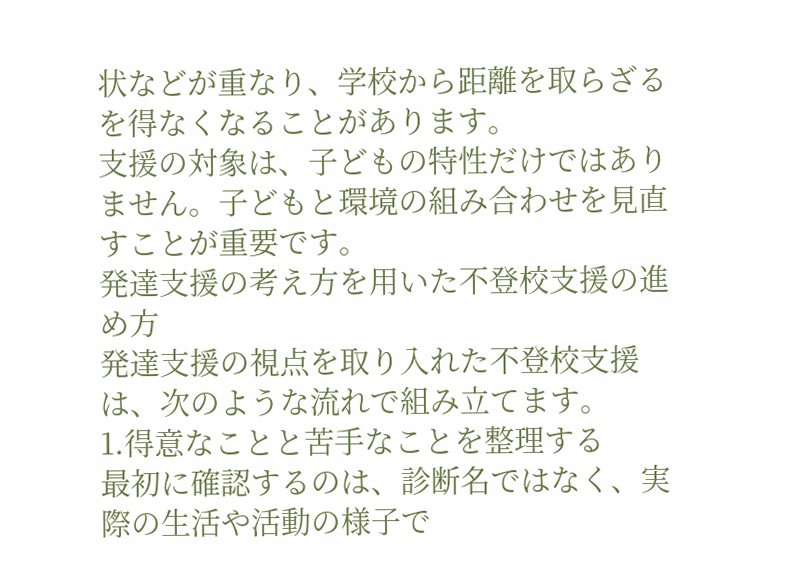状などが重なり、学校から距離を取らざるを得なくなることがあります。
支援の対象は、子どもの特性だけではありません。子どもと環境の組み合わせを見直すことが重要です。
発達支援の考え方を用いた不登校支援の進め方
発達支援の視点を取り入れた不登校支援は、次のような流れで組み立てます。
1.得意なことと苦手なことを整理する
最初に確認するのは、診断名ではなく、実際の生活や活動の様子で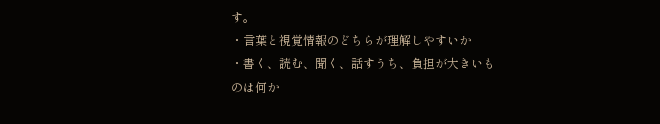す。
・言葉と視覚情報のどちらが理解しやすいか
・書く、読む、聞く、話すうち、負担が大きいものは何か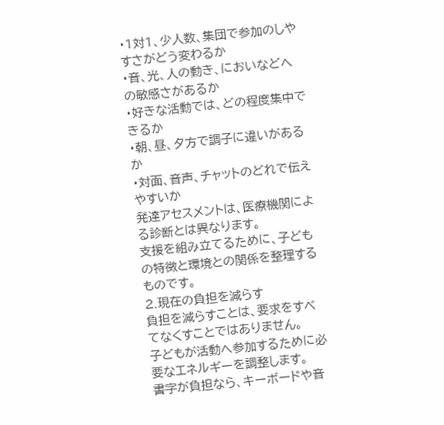・1対1、少人数、集団で参加のしやすさがどう変わるか
・音、光、人の動き、においなどへの敏感さがあるか
・好きな活動では、どの程度集中できるか
・朝、昼、夕方で調子に違いがあるか
・対面、音声、チャットのどれで伝えやすいか
発達アセスメントは、医療機関による診断とは異なります。
支援を組み立てるために、子どもの特徴と環境との関係を整理するものです。
2.現在の負担を減らす
負担を減らすことは、要求をすべてなくすことではありません。
子どもが活動へ参加するために必要なエネルギーを調整します。
書字が負担なら、キーボードや音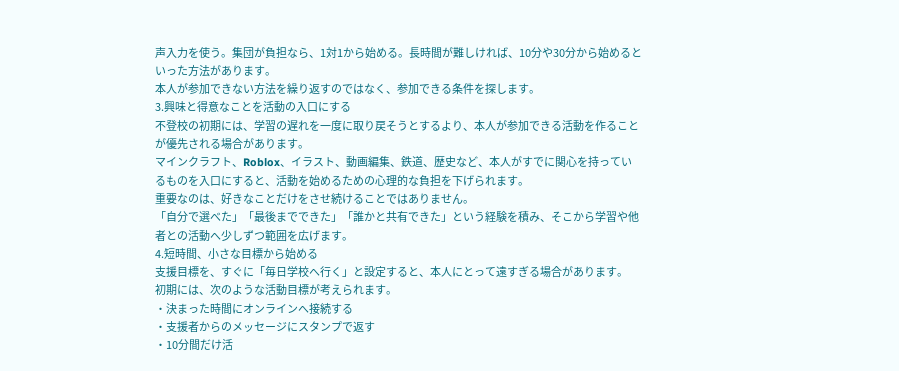声入力を使う。集団が負担なら、1対1から始める。長時間が難しければ、10分や30分から始めるといった方法があります。
本人が参加できない方法を繰り返すのではなく、参加できる条件を探します。
3.興味と得意なことを活動の入口にする
不登校の初期には、学習の遅れを一度に取り戻そうとするより、本人が参加できる活動を作ることが優先される場合があります。
マインクラフト、Roblox、イラスト、動画編集、鉄道、歴史など、本人がすでに関心を持っているものを入口にすると、活動を始めるための心理的な負担を下げられます。
重要なのは、好きなことだけをさせ続けることではありません。
「自分で選べた」「最後までできた」「誰かと共有できた」という経験を積み、そこから学習や他者との活動へ少しずつ範囲を広げます。
4.短時間、小さな目標から始める
支援目標を、すぐに「毎日学校へ行く」と設定すると、本人にとって遠すぎる場合があります。
初期には、次のような活動目標が考えられます。
・決まった時間にオンラインへ接続する
・支援者からのメッセージにスタンプで返す
・10分間だけ活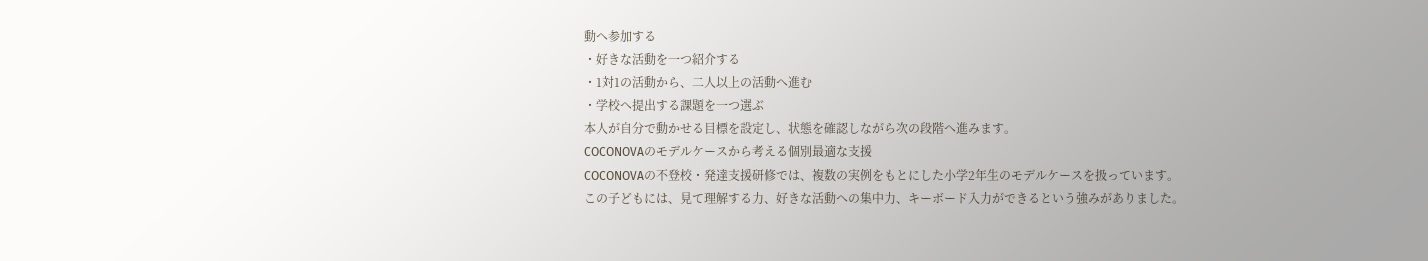動へ参加する
・好きな活動を一つ紹介する
・1対1の活動から、二人以上の活動へ進む
・学校へ提出する課題を一つ選ぶ
本人が自分で動かせる目標を設定し、状態を確認しながら次の段階へ進みます。
COCONOVAのモデルケースから考える個別最適な支援
COCONOVAの不登校・発達支援研修では、複数の実例をもとにした小学2年生のモデルケースを扱っています。
この子どもには、見て理解する力、好きな活動への集中力、キーボード入力ができるという強みがありました。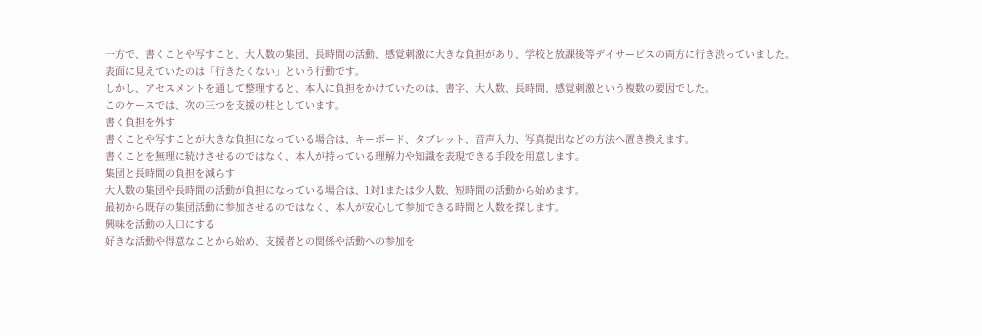一方で、書くことや写すこと、大人数の集団、長時間の活動、感覚刺激に大きな負担があり、学校と放課後等デイサービスの両方に行き渋っていました。
表面に見えていたのは「行きたくない」という行動です。
しかし、アセスメントを通して整理すると、本人に負担をかけていたのは、書字、大人数、長時間、感覚刺激という複数の要因でした。
このケースでは、次の三つを支援の柱としています。
書く負担を外す
書くことや写すことが大きな負担になっている場合は、キーボード、タブレット、音声入力、写真提出などの方法へ置き換えます。
書くことを無理に続けさせるのではなく、本人が持っている理解力や知識を表現できる手段を用意します。
集団と長時間の負担を減らす
大人数の集団や長時間の活動が負担になっている場合は、1対1または少人数、短時間の活動から始めます。
最初から既存の集団活動に参加させるのではなく、本人が安心して参加できる時間と人数を探します。
興味を活動の入口にする
好きな活動や得意なことから始め、支援者との関係や活動への参加を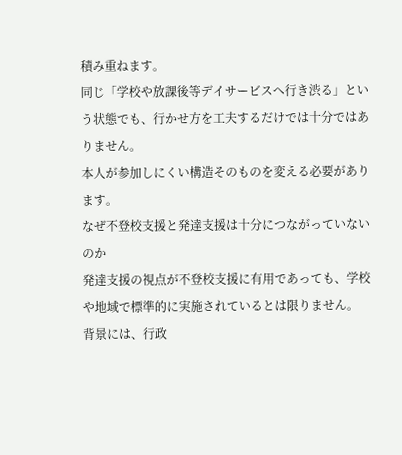積み重ねます。
同じ「学校や放課後等デイサービスへ行き渋る」という状態でも、行かせ方を工夫するだけでは十分ではありません。
本人が参加しにくい構造そのものを変える必要があります。
なぜ不登校支援と発達支援は十分につながっていないのか
発達支援の視点が不登校支援に有用であっても、学校や地域で標準的に実施されているとは限りません。
背景には、行政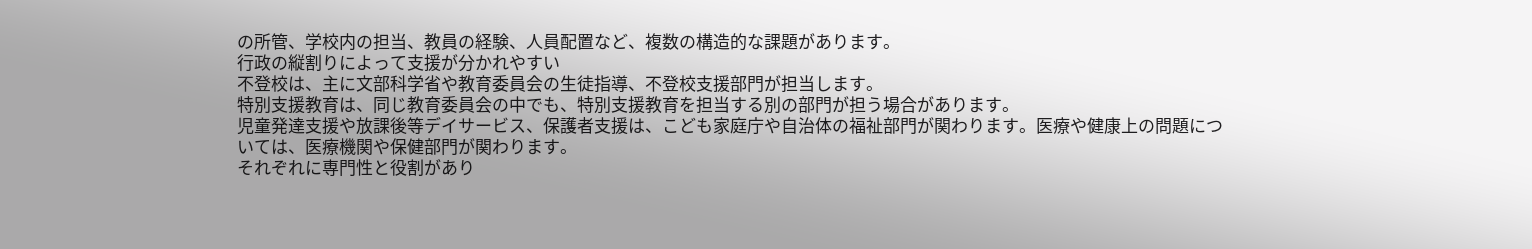の所管、学校内の担当、教員の経験、人員配置など、複数の構造的な課題があります。
行政の縦割りによって支援が分かれやすい
不登校は、主に文部科学省や教育委員会の生徒指導、不登校支援部門が担当します。
特別支援教育は、同じ教育委員会の中でも、特別支援教育を担当する別の部門が担う場合があります。
児童発達支援や放課後等デイサービス、保護者支援は、こども家庭庁や自治体の福祉部門が関わります。医療や健康上の問題については、医療機関や保健部門が関わります。
それぞれに専門性と役割があり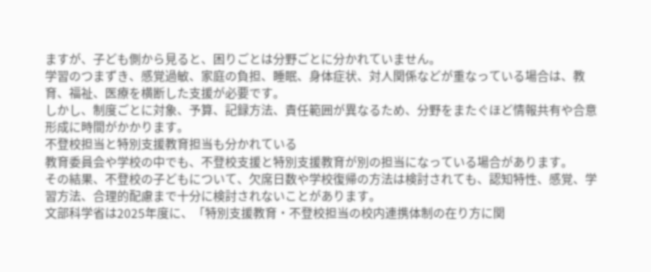ますが、子ども側から見ると、困りごとは分野ごとに分かれていません。
学習のつまずき、感覚過敏、家庭の負担、睡眠、身体症状、対人関係などが重なっている場合は、教育、福祉、医療を横断した支援が必要です。
しかし、制度ごとに対象、予算、記録方法、責任範囲が異なるため、分野をまたぐほど情報共有や合意形成に時間がかかります。
不登校担当と特別支援教育担当も分かれている
教育委員会や学校の中でも、不登校支援と特別支援教育が別の担当になっている場合があります。
その結果、不登校の子どもについて、欠席日数や学校復帰の方法は検討されても、認知特性、感覚、学習方法、合理的配慮まで十分に検討されないことがあります。
文部科学省は2025年度に、「特別支援教育・不登校担当の校内連携体制の在り方に関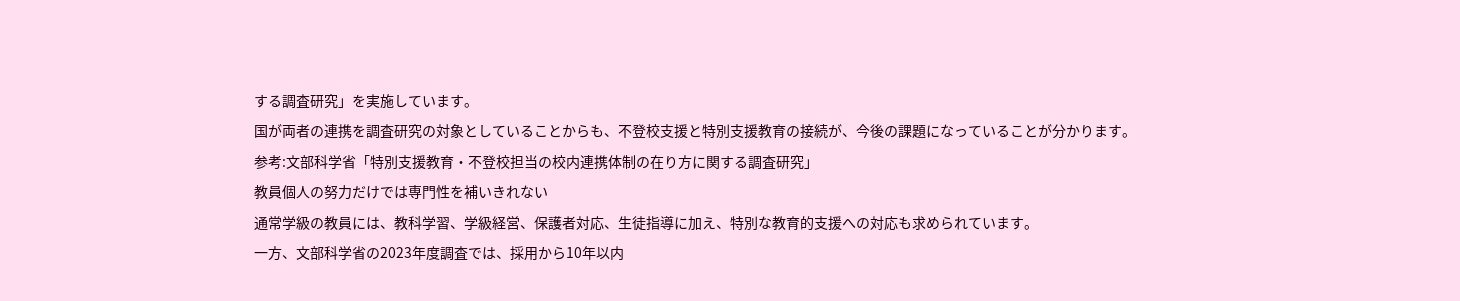する調査研究」を実施しています。
国が両者の連携を調査研究の対象としていることからも、不登校支援と特別支援教育の接続が、今後の課題になっていることが分かります。
参考:文部科学省「特別支援教育・不登校担当の校内連携体制の在り方に関する調査研究」
教員個人の努力だけでは専門性を補いきれない
通常学級の教員には、教科学習、学級経営、保護者対応、生徒指導に加え、特別な教育的支援への対応も求められています。
一方、文部科学省の2023年度調査では、採用から10年以内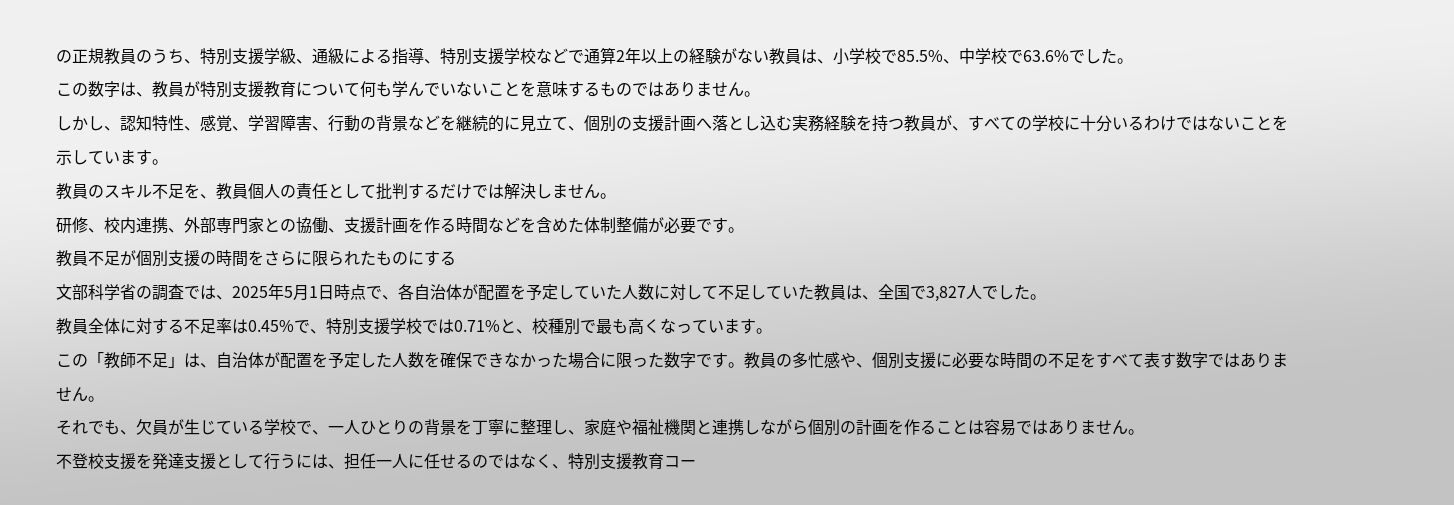の正規教員のうち、特別支援学級、通級による指導、特別支援学校などで通算2年以上の経験がない教員は、小学校で85.5%、中学校で63.6%でした。
この数字は、教員が特別支援教育について何も学んでいないことを意味するものではありません。
しかし、認知特性、感覚、学習障害、行動の背景などを継続的に見立て、個別の支援計画へ落とし込む実務経験を持つ教員が、すべての学校に十分いるわけではないことを示しています。
教員のスキル不足を、教員個人の責任として批判するだけでは解決しません。
研修、校内連携、外部専門家との協働、支援計画を作る時間などを含めた体制整備が必要です。
教員不足が個別支援の時間をさらに限られたものにする
文部科学省の調査では、2025年5月1日時点で、各自治体が配置を予定していた人数に対して不足していた教員は、全国で3,827人でした。
教員全体に対する不足率は0.45%で、特別支援学校では0.71%と、校種別で最も高くなっています。
この「教師不足」は、自治体が配置を予定した人数を確保できなかった場合に限った数字です。教員の多忙感や、個別支援に必要な時間の不足をすべて表す数字ではありません。
それでも、欠員が生じている学校で、一人ひとりの背景を丁寧に整理し、家庭や福祉機関と連携しながら個別の計画を作ることは容易ではありません。
不登校支援を発達支援として行うには、担任一人に任せるのではなく、特別支援教育コー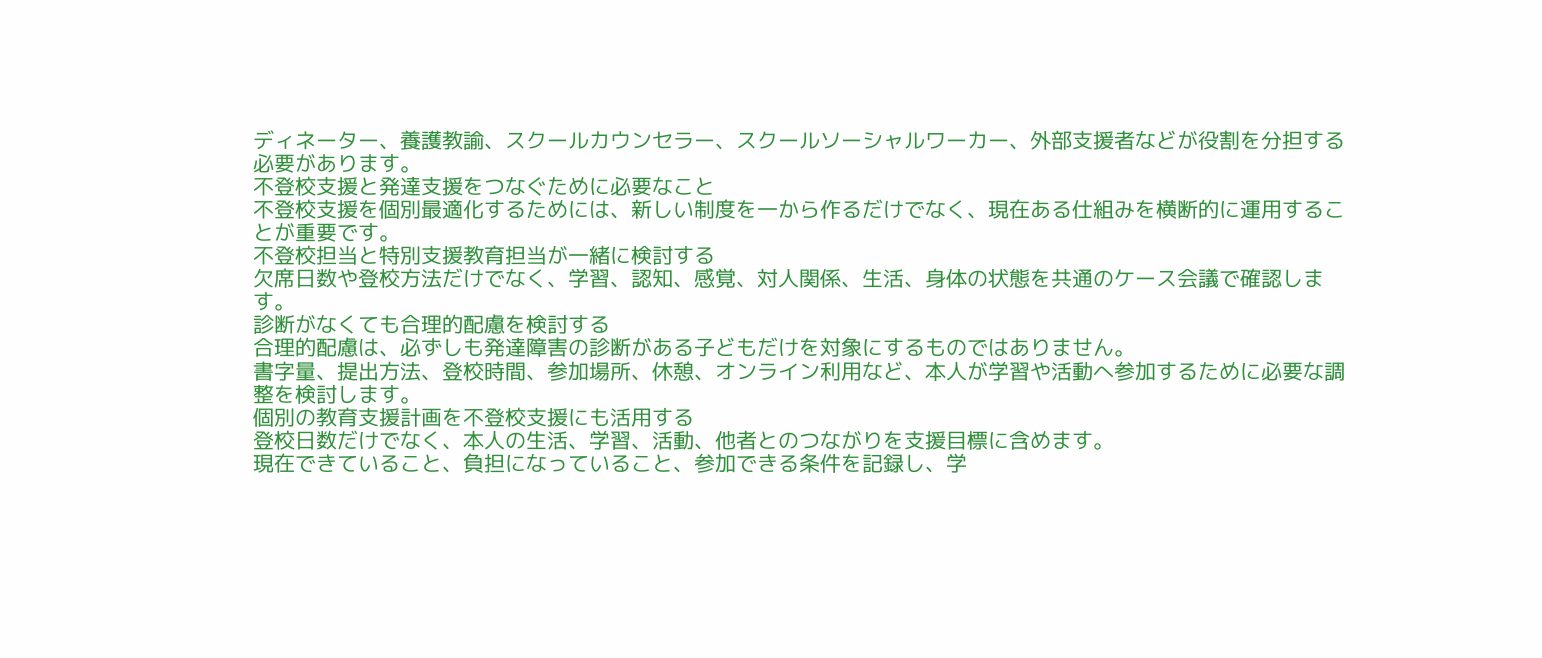ディネーター、養護教諭、スクールカウンセラー、スクールソーシャルワーカー、外部支援者などが役割を分担する必要があります。
不登校支援と発達支援をつなぐために必要なこと
不登校支援を個別最適化するためには、新しい制度を一から作るだけでなく、現在ある仕組みを横断的に運用することが重要です。
不登校担当と特別支援教育担当が一緒に検討する
欠席日数や登校方法だけでなく、学習、認知、感覚、対人関係、生活、身体の状態を共通のケース会議で確認します。
診断がなくても合理的配慮を検討する
合理的配慮は、必ずしも発達障害の診断がある子どもだけを対象にするものではありません。
書字量、提出方法、登校時間、参加場所、休憩、オンライン利用など、本人が学習や活動へ参加するために必要な調整を検討します。
個別の教育支援計画を不登校支援にも活用する
登校日数だけでなく、本人の生活、学習、活動、他者とのつながりを支援目標に含めます。
現在できていること、負担になっていること、参加できる条件を記録し、学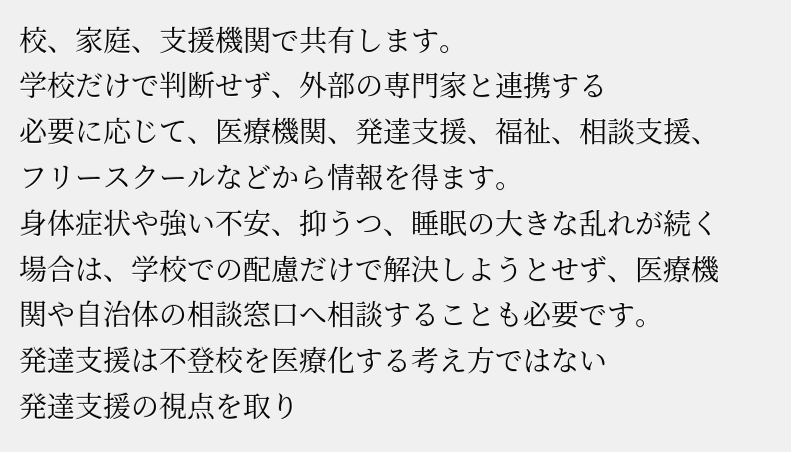校、家庭、支援機関で共有します。
学校だけで判断せず、外部の専門家と連携する
必要に応じて、医療機関、発達支援、福祉、相談支援、フリースクールなどから情報を得ます。
身体症状や強い不安、抑うつ、睡眠の大きな乱れが続く場合は、学校での配慮だけで解決しようとせず、医療機関や自治体の相談窓口へ相談することも必要です。
発達支援は不登校を医療化する考え方ではない
発達支援の視点を取り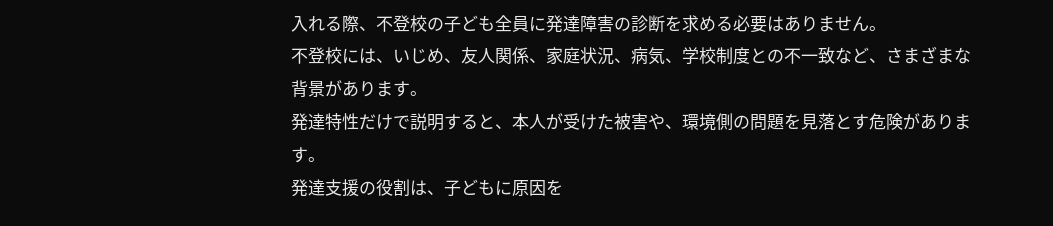入れる際、不登校の子ども全員に発達障害の診断を求める必要はありません。
不登校には、いじめ、友人関係、家庭状況、病気、学校制度との不一致など、さまざまな背景があります。
発達特性だけで説明すると、本人が受けた被害や、環境側の問題を見落とす危険があります。
発達支援の役割は、子どもに原因を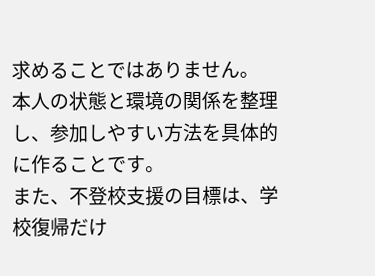求めることではありません。
本人の状態と環境の関係を整理し、参加しやすい方法を具体的に作ることです。
また、不登校支援の目標は、学校復帰だけ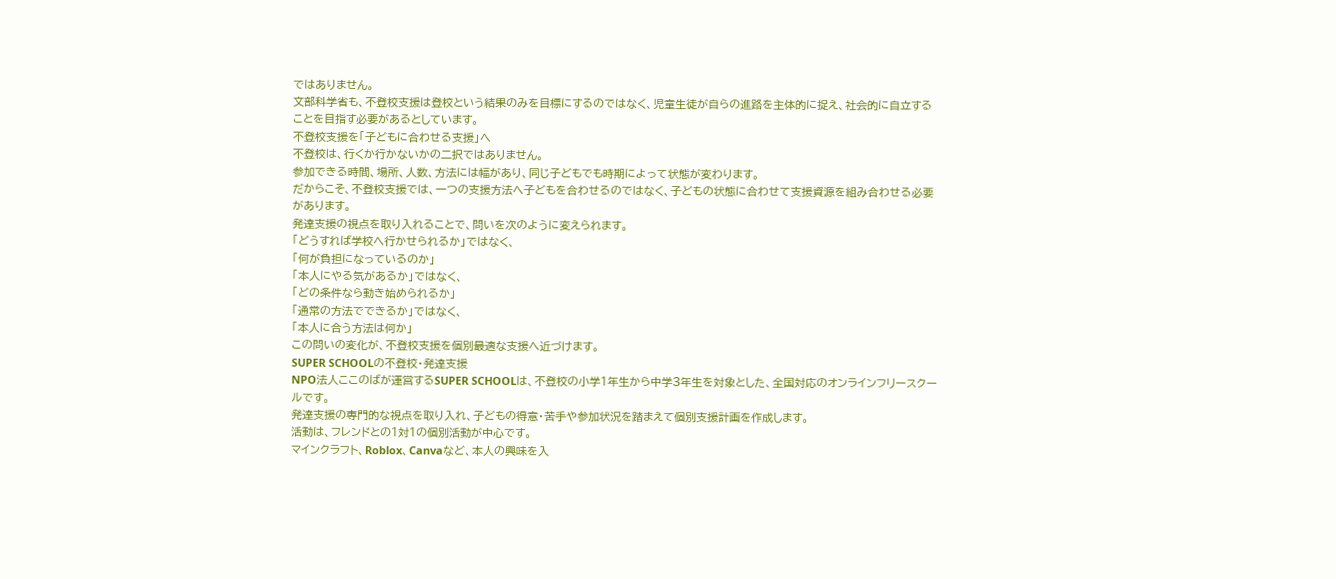ではありません。
文部科学省も、不登校支援は登校という結果のみを目標にするのではなく、児童生徒が自らの進路を主体的に捉え、社会的に自立することを目指す必要があるとしています。
不登校支援を「子どもに合わせる支援」へ
不登校は、行くか行かないかの二択ではありません。
参加できる時間、場所、人数、方法には幅があり、同じ子どもでも時期によって状態が変わります。
だからこそ、不登校支援では、一つの支援方法へ子どもを合わせるのではなく、子どもの状態に合わせて支援資源を組み合わせる必要があります。
発達支援の視点を取り入れることで、問いを次のように変えられます。
「どうすれば学校へ行かせられるか」ではなく、
「何が負担になっているのか」
「本人にやる気があるか」ではなく、
「どの条件なら動き始められるか」
「通常の方法でできるか」ではなく、
「本人に合う方法は何か」
この問いの変化が、不登校支援を個別最適な支援へ近づけます。
SUPER SCHOOLの不登校・発達支援
NPO法人ここのばが運営するSUPER SCHOOLは、不登校の小学1年生から中学3年生を対象とした、全国対応のオンラインフリースクールです。
発達支援の専門的な視点を取り入れ、子どもの得意・苦手や参加状況を踏まえて個別支援計画を作成します。
活動は、フレンドとの1対1の個別活動が中心です。
マインクラフト、Roblox、Canvaなど、本人の興味を入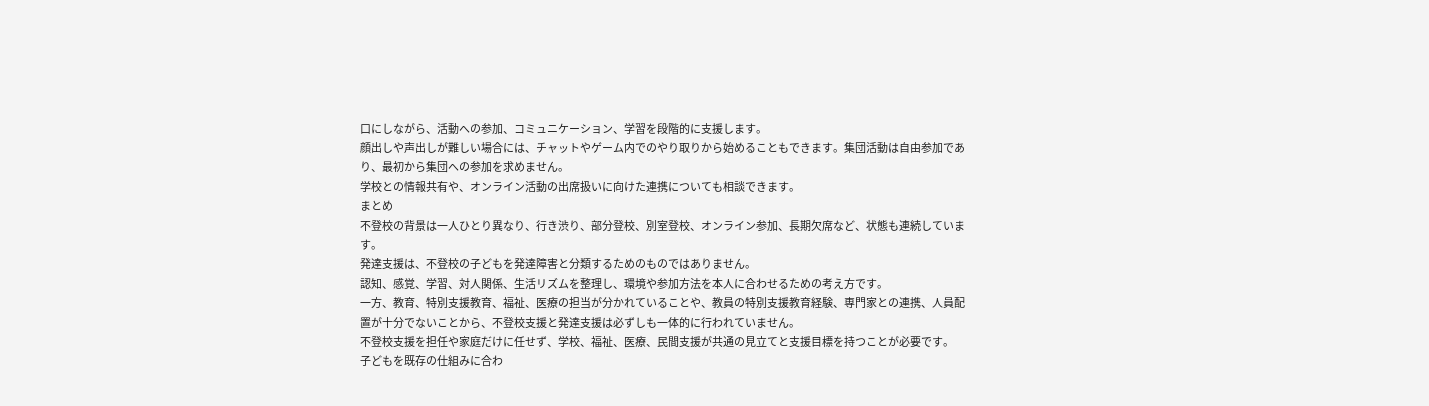口にしながら、活動への参加、コミュニケーション、学習を段階的に支援します。
顔出しや声出しが難しい場合には、チャットやゲーム内でのやり取りから始めることもできます。集団活動は自由参加であり、最初から集団への参加を求めません。
学校との情報共有や、オンライン活動の出席扱いに向けた連携についても相談できます。
まとめ
不登校の背景は一人ひとり異なり、行き渋り、部分登校、別室登校、オンライン参加、長期欠席など、状態も連続しています。
発達支援は、不登校の子どもを発達障害と分類するためのものではありません。
認知、感覚、学習、対人関係、生活リズムを整理し、環境や参加方法を本人に合わせるための考え方です。
一方、教育、特別支援教育、福祉、医療の担当が分かれていることや、教員の特別支援教育経験、専門家との連携、人員配置が十分でないことから、不登校支援と発達支援は必ずしも一体的に行われていません。
不登校支援を担任や家庭だけに任せず、学校、福祉、医療、民間支援が共通の見立てと支援目標を持つことが必要です。
子どもを既存の仕組みに合わ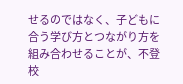せるのではなく、子どもに合う学び方とつながり方を組み合わせることが、不登校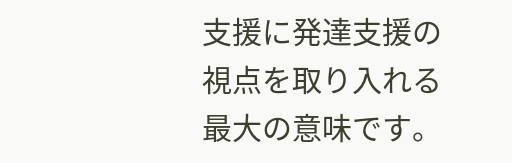支援に発達支援の視点を取り入れる最大の意味です。